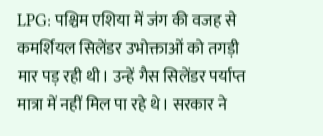LPG: पश्चिम एशिया में जंग की वजह से कमर्शियल सिलेंडर उभोक्ताओं को तगड़ी मार पड़ रही थी। उन्हें गैस सिलेंडर पर्याप्त मात्रा में नहीं मिल पा रहे थे। सरकार ने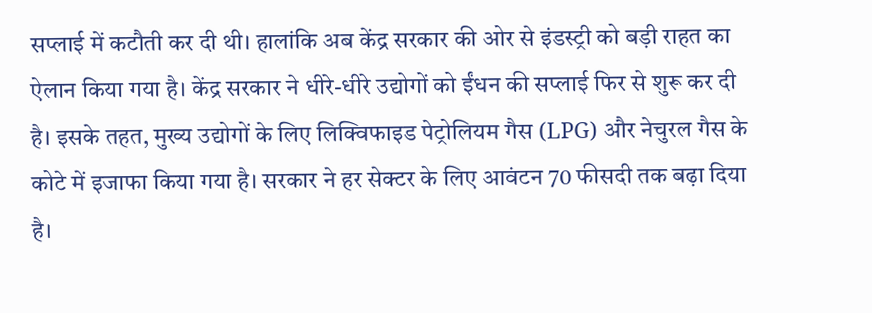सप्लाई में कटौती कर दी थी। हालांकि अब केंद्र सरकार की ओर से इंडस्ट्री को बड़ी राहत का ऐलान किया गया है। केंद्र सरकार ने धीरे-धीरे उद्योगों को ईंधन की सप्लाई फिर से शुरू कर दी है। इसके तहत, मुख्य उद्योगों के लिए लिक्विफाइड पेट्रोलियम गैस (LPG) और नेचुरल गैस के कोटे में इजाफा किया गया है। सरकार ने हर सेक्टर के लिए आवंटन 70 फीसदी तक बढ़ा दिया है।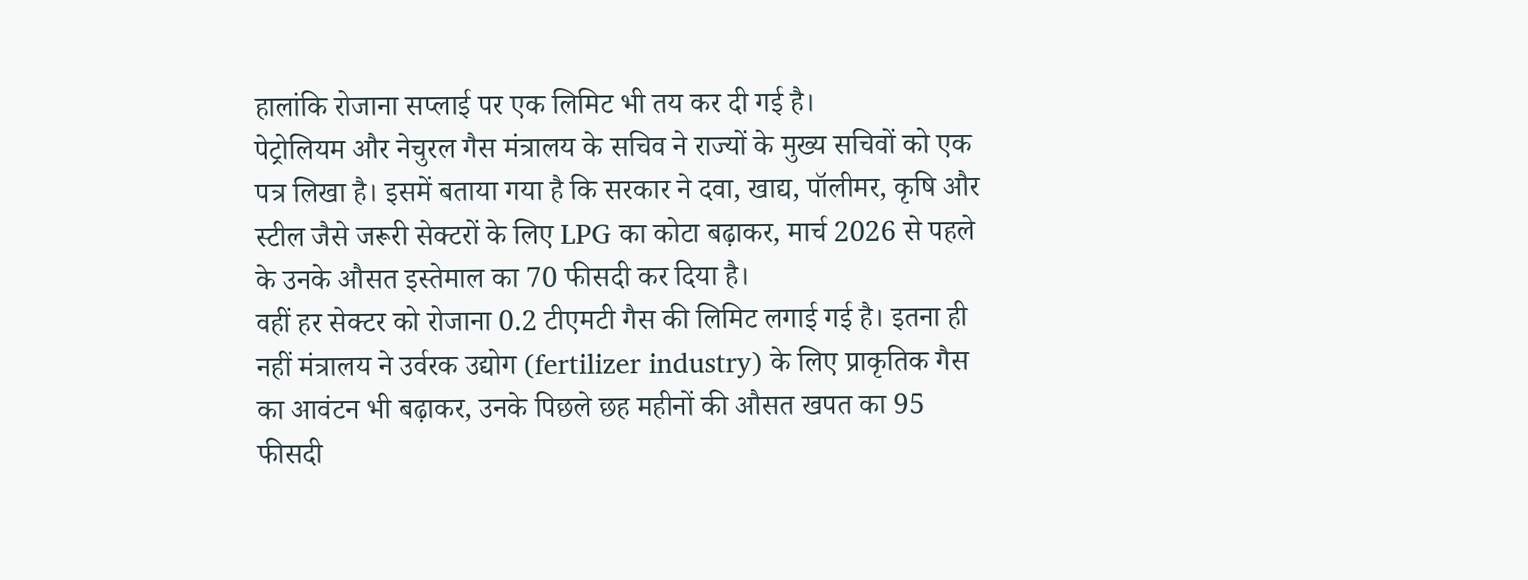हालांकि रोजाना सप्लाई पर एक लिमिट भी तय कर दी गई है।
पेट्रोलियम और नेचुरल गैस मंत्रालय के सचिव ने राज्यों के मुख्य सचिवों को एक पत्र लिखा है। इसमें बताया गया है कि सरकार ने दवा, खाद्य, पॉलीमर, कृषि और स्टील जैसे जरूरी सेक्टरों के लिए LPG का कोटा बढ़ाकर, मार्च 2026 से पहले के उनके औसत इस्तेमाल का 70 फीसदी कर दिया है।
वहीं हर सेक्टर को रोजाना 0.2 टीएमटी गैस की लिमिट लगाई गई है। इतना ही नहीं मंत्रालय ने उर्वरक उद्योग (fertilizer industry) के लिए प्राकृतिक गैस का आवंटन भी बढ़ाकर, उनके पिछले छह महीनों की औसत खपत का 95 फीसदी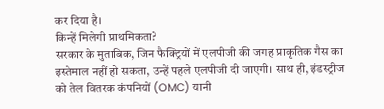कर दिया है।
किन्हें मिलेगी प्राथमिकता?
सरकार के मुताबिक, जिन फैक्ट्रियों में एलपीजी की जगह प्राकृतिक गैस का इस्तेमाल नहीं हो सकता, उन्हें पहले एलपीजी दी जाएगी। साथ ही, इंडस्ट्रीज को तेल वितरक कंपनियों (OMC) यानी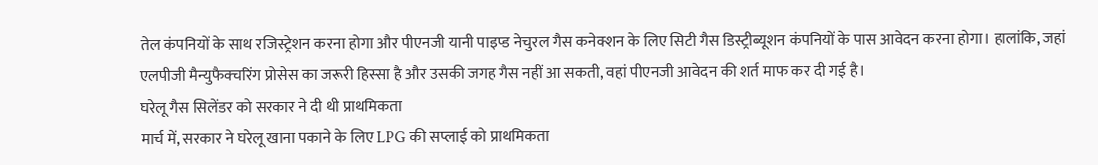तेल कंपनियों के साथ रजिस्ट्रेशन करना होगा और पीएनजी यानी पाइप्ड नेचुरल गैस कनेक्शन के लिए सिटी गैस डिस्ट्रीब्यूशन कंपनियों के पास आवेदन करना होगा। हालांकि, जहां एलपीजी मैन्युफैक्चरिंग प्रोसेस का जरूरी हिस्सा है और उसकी जगह गैस नहीं आ सकती, वहां पीएनजी आवेदन की शर्त माफ कर दी गई है।
घरेलू गैस सिलेंडर को सरकार ने दी थी प्राथमिकता
मार्च में, सरकार ने घरेलू खाना पकाने के लिए LPG की सप्लाई को प्राथमिकता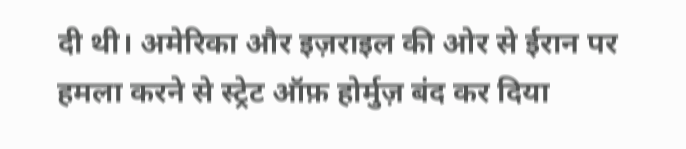दी थी। अमेरिका और इज़राइल की ओर से ईरान पर हमला करने से स्ट्रेट ऑफ़ होर्मुज़ बंद कर दिया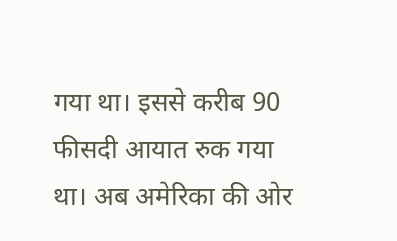गया था। इससे करीब 90 फीसदी आयात रुक गया था। अब अमेरिका की ओर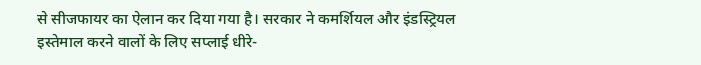से सीजफायर का ऐलान कर दिया गया है। सरकार ने कमर्शियल और इंडस्ट्रियल इस्तेमाल करने वालों के लिए सप्लाई धीरे-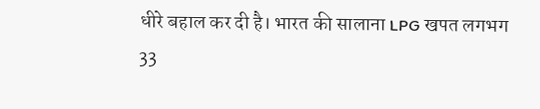धीरे बहाल कर दी है। भारत की सालाना LPG खपत लगभग 33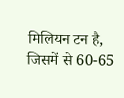मिलियन टन है, जिसमें से 60-65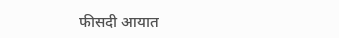फीसदी आयात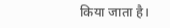किया जाता है।